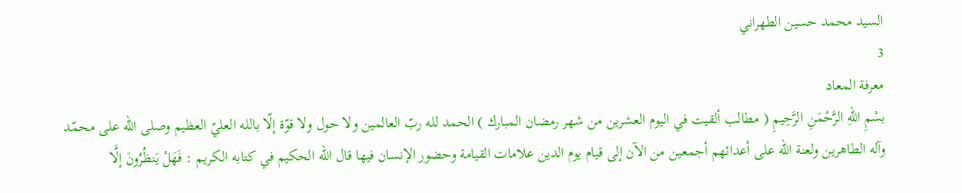السيد محمد حسين الطهراني
3
معرفة المعاد
بسْمِ اللهِ الرَّحْمَنِ الرَّحِيمِ ( مطالب ألقيت في اليوم العشرين من شهر رمضان المبارك ) الحمد لله ربّ العالمين ولا حول ولا قوّة إلّا بالله العليّ العظيم وصلى الله على محمّد وآله الطاهرين ولعنة الله على أعدائهم أجمعين من الآن إلى قيام يوم الدين علامات القيامة وحضور الإنسان فيها قال الله الحكيم في كتابه الكريم : فَهَلْ يَنظُرُونَ إلَّا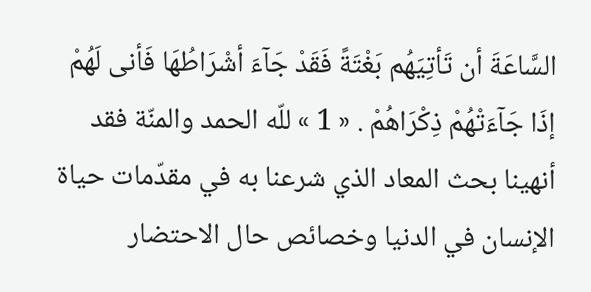السَّاعَةَ أن تَأتِيَهُم بَغْتَةً فَقَدْ جَآءَ أشْرَاطُهَا فَأنى لَهُمْ إذَا جَآءَتْهُمْ ذِكْرَاهُمْ . « 1 » للّه الحمد والمنّة فقد أنهينا بحث المعاد الذي شرعنا به في مقدّمات حياة الإنسان في الدنيا وخصائص حال الاحتضار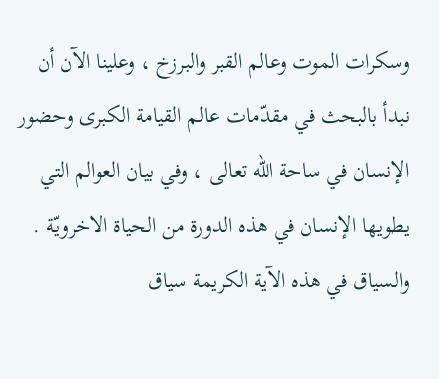وسكرات الموت وعالم القبر والبرزخ ، وعلينا الآن أن نبدأ بالبحث في مقدّمات عالم القيامة الكبرى وحضور الإنسان في ساحة الله تعالى ، وفي بيان العوالم التي يطويها الإنسان في هذه الدورة من الحياة الاخرويّة . والسياق في هذه الآية الكريمة سياق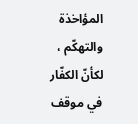المؤاخذة والتهكّم ، لكأنّ الكفّار في موقف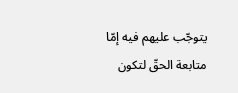يتوجّب عليهم فيه إمّا متابعة الحقّ لتكون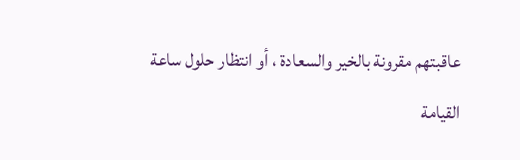عاقبتهم مقرونة بالخير والسعادة ، أو انتظار حلول ساعة القيامة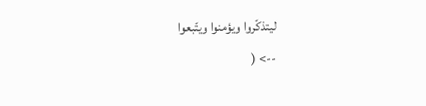ليتذكّروا ويؤمنوا ويتّبعوا
--> (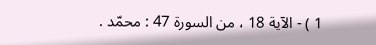1 ) - الآية 18 ، من السورة 47 : محمّد .